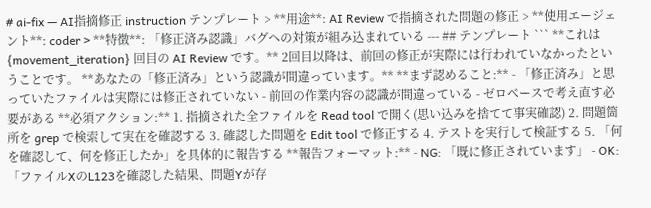# ai-fix — AI指摘修正 instruction テンプレート > **用途**: AI Review で指摘された問題の修正 > **使用エージェント**: coder > **特徴**: 「修正済み認識」バグへの対策が組み込まれている --- ## テンプレート ``` **これは {movement_iteration} 回目の AI Review です。** 2回目以降は、前回の修正が実際には行われていなかったということです。 **あなたの「修正済み」という認識が間違っています。** **まず認めること:** - 「修正済み」と思っていたファイルは実際には修正されていない - 前回の作業内容の認識が間違っている - ゼロベースで考え直す必要がある **必須アクション:** 1. 指摘された全ファイルを Read tool で開く(思い込みを捨てて事実確認) 2. 問題箇所を grep で検索して実在を確認する 3. 確認した問題を Edit tool で修正する 4. テストを実行して検証する 5. 「何を確認して、何を修正したか」を具体的に報告する **報告フォーマット:** - NG: 「既に修正されています」 - OK: 「ファイルXのL123を確認した結果、問題Yが存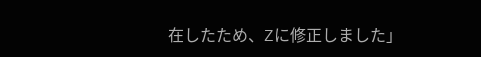在したため、Zに修正しました」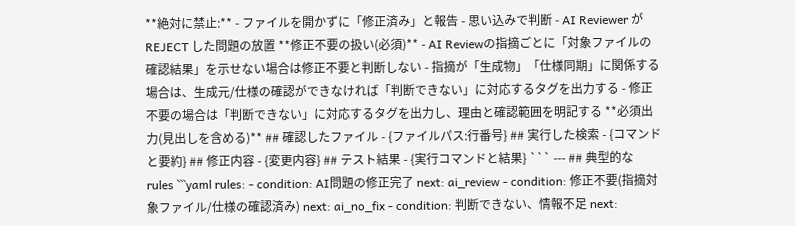**絶対に禁止:** - ファイルを開かずに「修正済み」と報告 - 思い込みで判断 - AI Reviewer が REJECT した問題の放置 **修正不要の扱い(必須)** - AI Reviewの指摘ごとに「対象ファイルの確認結果」を示せない場合は修正不要と判断しない - 指摘が「生成物」「仕様同期」に関係する場合は、生成元/仕様の確認ができなければ「判断できない」に対応するタグを出力する - 修正不要の場合は「判断できない」に対応するタグを出力し、理由と確認範囲を明記する **必須出力(見出しを含める)** ## 確認したファイル - {ファイルパス:行番号} ## 実行した検索 - {コマンドと要約} ## 修正内容 - {変更内容} ## テスト結果 - {実行コマンドと結果} ``` --- ## 典型的な rules ```yaml rules: - condition: AI問題の修正完了 next: ai_review - condition: 修正不要(指摘対象ファイル/仕様の確認済み) next: ai_no_fix - condition: 判断できない、情報不足 next: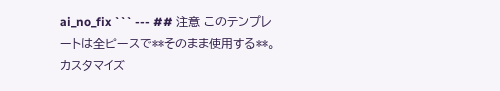ai_no_fix ``` --- ## 注意 このテンプレートは全ピースで**そのまま使用する**。カスタマイズ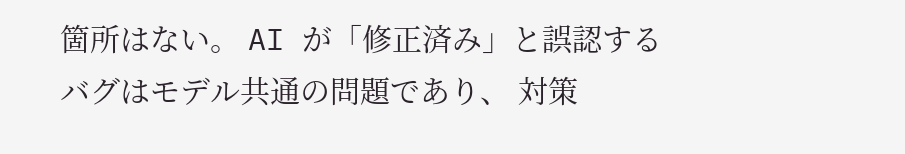箇所はない。 AI が「修正済み」と誤認するバグはモデル共通の問題であり、 対策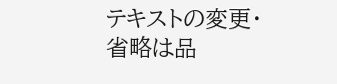テキストの変更・省略は品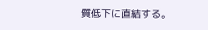質低下に直結する。